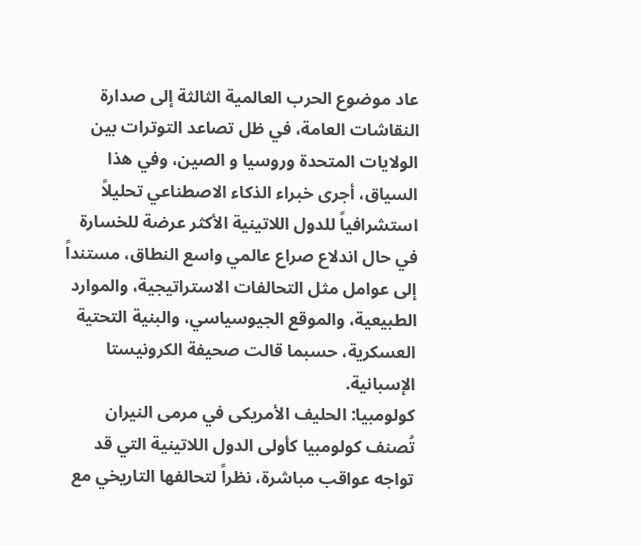عاد موضوع الحرب العالمية الثالثة إلى صدارة النقاشات العامة، في ظل تصاعد التوترات بين الولايات المتحدة وروسيا و الصين، وفي هذا السياق، أجرى خبراء الذكاء الاصطناعي تحليلاً استشرافياً للدول اللاتينية الأكثر عرضة للخسارة في حال اندلاع صراع عالمي واسع النطاق، مستنداً إلى عوامل مثل التحالفات الاستراتيجية، والموارد الطبيعية، والموقع الجيوسياسي، والبنية التحتية العسكرية، حسبما قالت صحيفة الكرونيستا الإسبانية.
كولومبيا: الحليف الأمريكى في مرمى النيران
تُصنف كولومبيا كأولى الدول اللاتينية التي قد تواجه عواقب مباشرة، نظراً لتحالفها التاريخي مع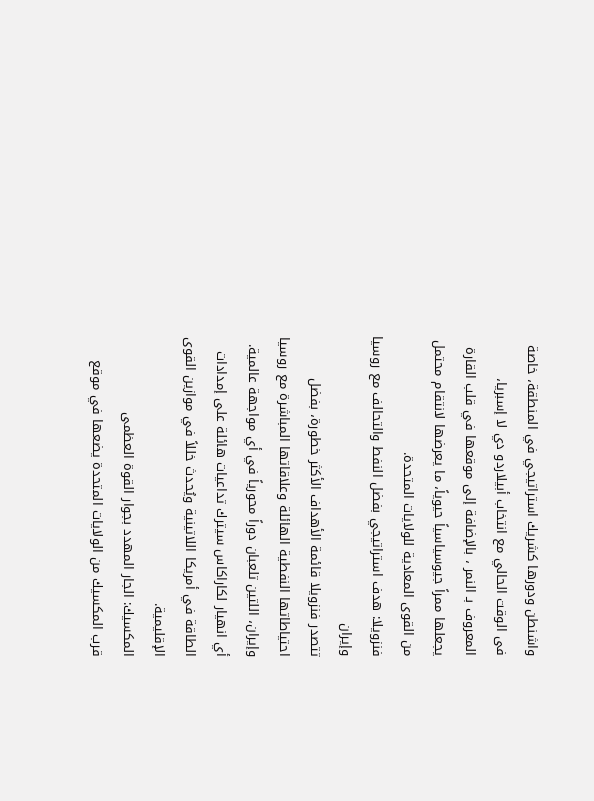واشنطن ودورها كشريك استراتيجي في المنطقة، خاصة فى الوقت الحالي مع انتخاب أبيلاردو دي لا إسبريا، المعروف بـ النمر ، بالإضافة إلى موقعها في قلب القارة يجعلها ممراً جيوسياسياً حيوياً، ما يعرضها لانتقام محتمل من القوى المعادية للولايات المتحدة.
فنزويلا: هدف استراتيجي بفضل النفط والتحالف مع روسيا وإيران
تتصدر فنزويلا قائمة الأهداف الأكثر خطورة، بفضل احتياطاتها النفطية الهائلة وعلاقاتها المباشرة مع روسيا وإيران، اللتين تلعبان دوراً محورياً في أي مواجهة عالمية. أي انهيار لكاراكاس سيترك تداعيات هائلة على إمدادات الطاقة في أمريكا اللاتينية ويُحدث خللاً في موازين القوى الإقليمية.
المكسيك: الجار المهدد بجوار القوة العظمى
قرب المكسيك من الولايات المتحدة يضعها في موقع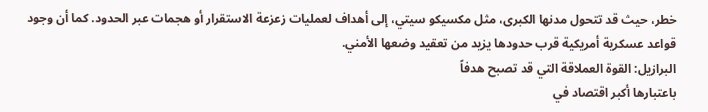خطر، حيث قد تتحول مدنها الكبرى، مثل مكسيكو سيتي، إلى أهداف لعمليات زعزعة الاستقرار أو هجمات عبر الحدود. كما أن وجود قواعد عسكرية أمريكية قرب حدودها يزيد من تعقيد وضعها الأمني.
البرازيل: القوة العملاقة التي قد تصبح هدفاً
باعتبارها أكبر اقتصاد في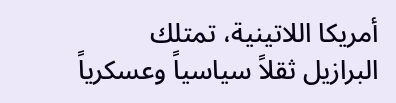أمريكا اللاتينية، تمتلك البرازيل ثقلاً سياسياً وعسكرياً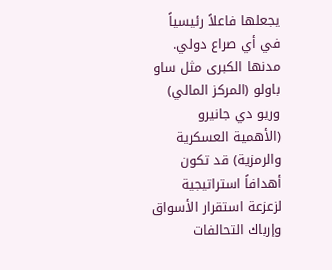يجعلها فاعلاً رئيسياً في أي صراع دولي. مدنها الكبرى مثل ساو باولو (المركز المالي) وريو دي جانيرو (الأهمية العسكرية والرمزية) قد تكون أهدافاً استراتيجية لزعزعة استقرار الأسواق وإرباك التحالفات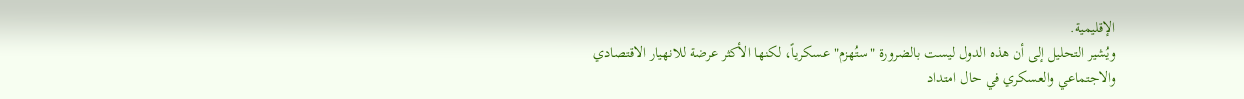الإقليمية.
ويُشير التحليل إلى أن هذه الدول ليست بالضرورة "ستُهزم" عسكرياً، لكنها الأكثر عرضة للانهيار الاقتصادي والاجتماعي والعسكري في حال امتداد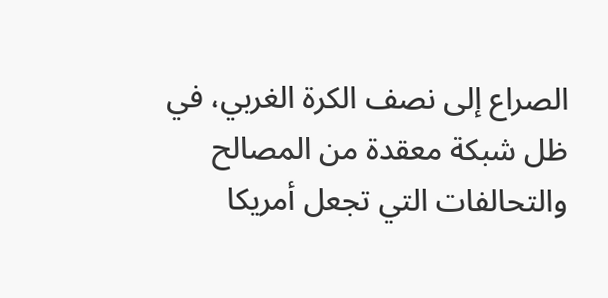الصراع إلى نصف الكرة الغربي، في ظل شبكة معقدة من المصالح والتحالفات التي تجعل أمريكا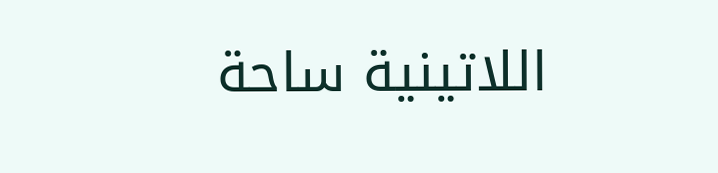اللاتينية ساحة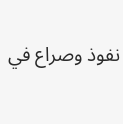نفوذ وصراع في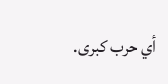أي حرب كبرى.